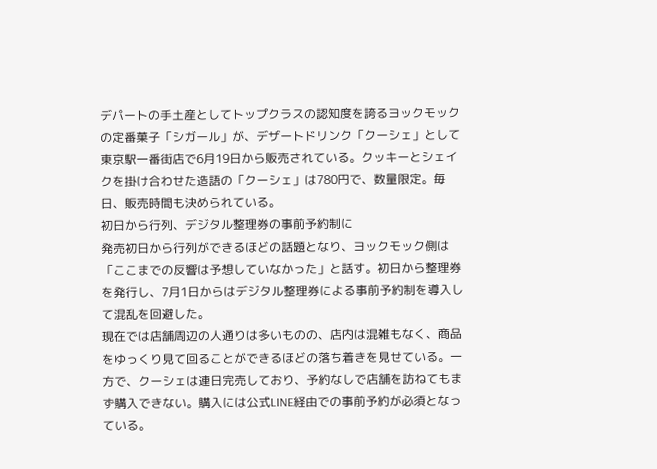デパートの手土産としてトップクラスの認知度を誇るヨックモックの定番菓子「シガール」が、デザートドリンク「クーシェ」として東京駅一番街店で6月19日から販売されている。クッキーとシェイクを掛け合わせた造語の「クーシェ」は780円で、数量限定。毎日、販売時間も決められている。
初日から行列、デジタル整理券の事前予約制に
発売初日から行列ができるほどの話題となり、ヨックモック側は「ここまでの反響は予想していなかった」と話す。初日から整理券を発行し、7月1日からはデジタル整理券による事前予約制を導入して混乱を回避した。
現在では店舗周辺の人通りは多いものの、店内は混雑もなく、商品をゆっくり見て回ることができるほどの落ち着きを見せている。一方で、クーシェは連日完売しており、予約なしで店舗を訪ねてもまず購入できない。購入には公式LINE経由での事前予約が必須となっている。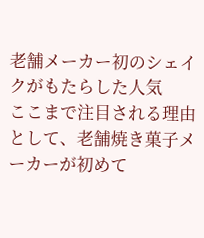老舗メーカー初のシェイクがもたらした人気
ここまで注目される理由として、老舗焼き菓子メーカーが初めて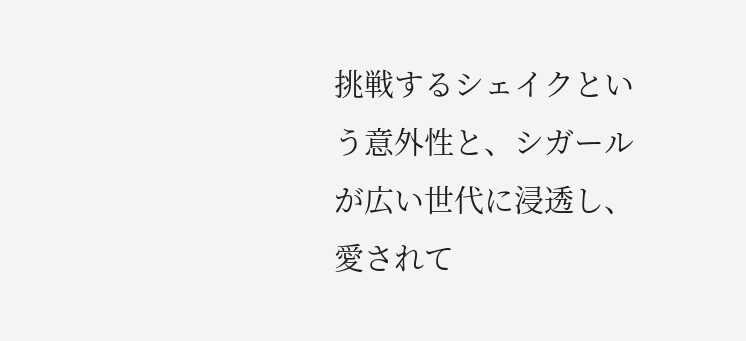挑戦するシェイクという意外性と、シガールが広い世代に浸透し、愛されて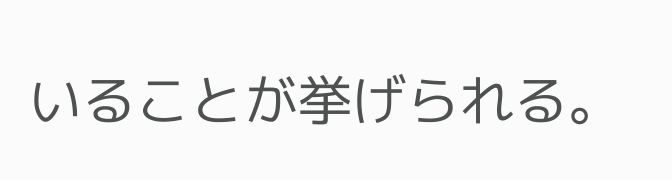いることが挙げられる。